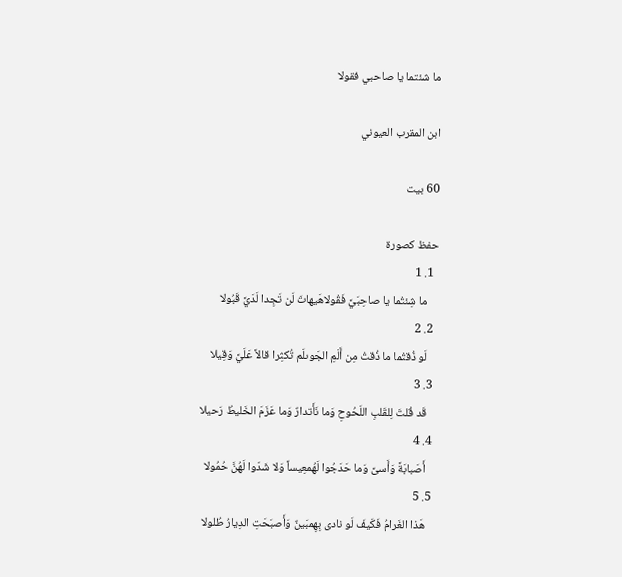ما شئتما يا صاحبي فقولا

ابن المقرب العيوني

60 بيت

حفظ كصورة
  1. 1
    ما شِئتُما يا صاحِبَيَّ فَقُولاهَيهاتَ لَن تَجِدا لَدَيَّ قَبُولا
  2. 2
    لَو ذُقتُما ما ذُقتُ مِن أَلَمِ الجَوىلَم تُكثِرا قالاً عَلَيَّ وَقِيلا
  3. 3
    قَد قُلتَ لِلقَلبِ اللَحُوحِ وَما نَأَتدارٌ وَما عَزَمَ الخَليطُ رَحيلا
  4. 4
    أَصَبابَةً وَأَسىً وَما حَدَجُوا لَهُمعِيساً وَلا شَدّوا لَهُنَّ حُمُولا
  5. 5
    هَذا الغَرامُ فَكَيفَ لَو نادى بِهِمبَينٌ وَأَصبَحَتِ الدِيارُ طُلولا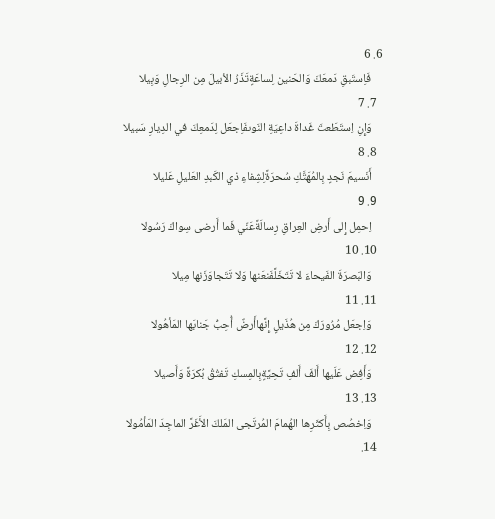6. 6
    فَاِستَبقِ دَمعَكَ وَالحَنين لِساعَةٍتَذَرُ الأبيلَ مِن الرِجالِ وَبِيلا
  7. 7
    وَإِنِ اِستَطَعتَ غَداةَ داعِيَةِ النَوىفَاِجعَل لِدَمعِكَ في الدِيارِ سَبيلا
  8. 8
    أَنَسيمَ نَجدٍ بِالمُهَتَّكِ سُحرَةًلِشِفاءِ ذي الكَبدِ العَليلِ عَليلا
  9. 9
    اِحمِل إِلى أَرضِ العِراقِ رِسالَةًعَنّي فَما أَرضى سِواكَ رَسُولا
  10. 10
    وَالبَصرَةَ الفَيحاءَ لا تَتَخَلَّفَنعَنها وَلا تَتَجاوَزَنها مِيلا
  11. 11
    وَاِجعَل مُرُورَكَ مِن هُذَيلٍ إِنَّهاأَرضٌ أُحِبُّ جَنابَها المَأهُولا
  12. 12
    وَأَفِض عَلَيها أَلفَ أَلفِ تَحِيَّةٍبِالمِسكِ تَفتُقُ بُكرَةً وَأَصيلا
  13. 13
    وَاِخصُص بِأَكثَرِها الهُمامَ المُرتَجى المَلكَ الأَغَرَّ الماجِدَ المَأمُولا
  14.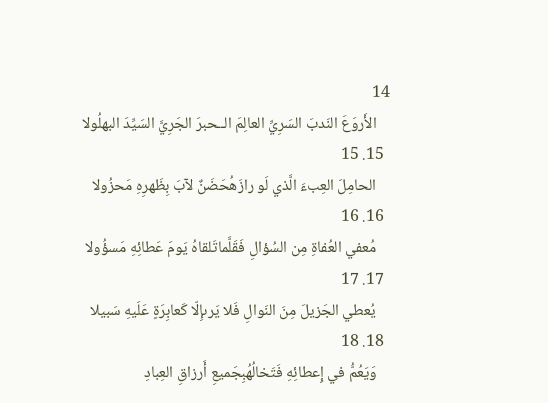14
    الأَروَعَ النَدبَ السَرِيِّ العالِمَ الــحبرَ الجَرِيَّ السَيِّدَ البهلُولا
  15. 15
    الحامِلَ العِبءَ الَّذي لَو رازَهُحَضَنٌ لآبَ بِظَهرِهِ مَحزُولا
  16. 16
    مُعفي العُفاةِ مِن السُؤالِ فَقَلَّماتَلقاهُ يَومَ عَطائِهِ مَسؤُولا
  17. 17
    يُعطي الجَزيلَ مِنَ النَوالِ فَلا يَرىإِلّا كَعابِرَةٍ عَلَيهِ سَبيلا
  18. 18
    وَيَعُمُّ في إِعطائِهِ فَتَخالُهُبِجَميعِ أَرزاقِ العِبادِ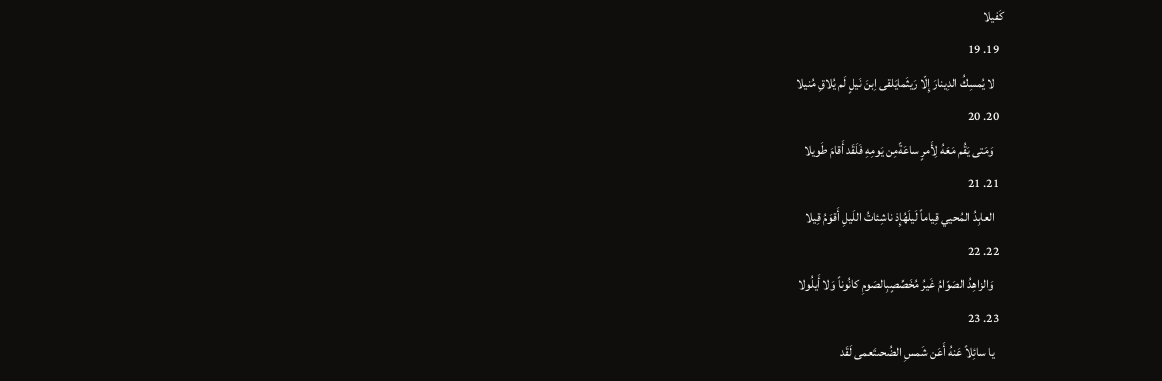كَفيلا
  19. 19
    لا يُمسِكُ الدِينارَ إِلّا رَيثَمايَلقى اِبنَ نَيلٍ لَم يُلاقِ مُنيلا
  20. 20
    وَمَتى يَقُم مَعَهُ لِأَمرٍ ساعَةًمِن يَومِهِ فَلَقَد أَقامَ طَويلا
  21. 21
    العابِدُ المُحيي قِياماً لَيلَهُإِذ ناشِئاتُ اللَيلِ أَقوَمُ قِيلا
  22. 22
    وَالزاهِدُ الصَوّامُ غَيرُ مُخَصِّصٍبِالصَومِ كانُوناً وَلا أَيلُولا
  23. 23
    يا سائِلاً عَنهُ أَعَن شَمسِ الضُحىتَعمى لَقَد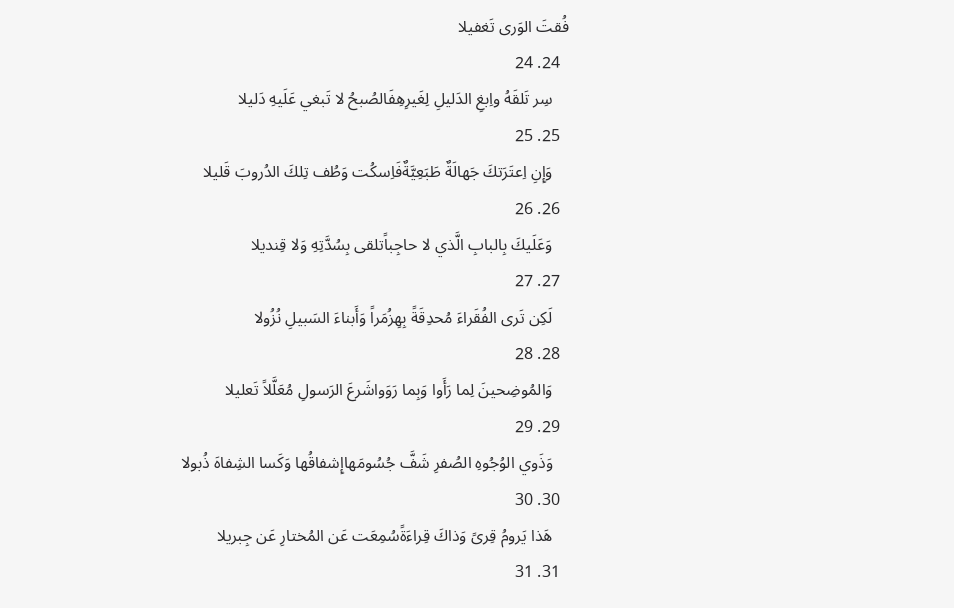فُقتَ الوَرى تَغفيلا
  24. 24
    سِر تَلقَهُ واِبغِ الدَليلِ لِغَيرِهِفَالصُبحُ لا تَبغي عَلَيهِ دَليلا
  25. 25
    وَإِنِ اِعتَرَتكَ جَهالَةٌ طَبَعِيَّةٌفَاِسكُت وَطُف تِلكَ الدُروبَ قَليلا
  26. 26
    وَعَلَيكَ بِالبابِ الَّذي لا حاجِباًتلقى بِسُدَّتِهِ وَلا قِنديلا
  27. 27
    لَكِن تَرى الفُقَراءَ مُحدِقَةً بِهِزُمَراً وَأَبناءَ السَبيلِ نُزُولا
  28. 28
    وَالمُوضِحينَ لِما رَأَوا وَبِما رَوَواشَرعَ الرَسولِ مُعَلَّلاً تَعليلا
  29. 29
    وَذَوي الوُجُوهِ الصُفرِ شَفَّ جُسُومَهاإِشفاقُها وَكَسا الشِفاهَ ذُبولا
  30. 30
    هَذا يَرومُ قِرىً وَذاكَ قِراءَةًسُمِعَت عَن المُختارِ عَن جِبريلا
  31. 31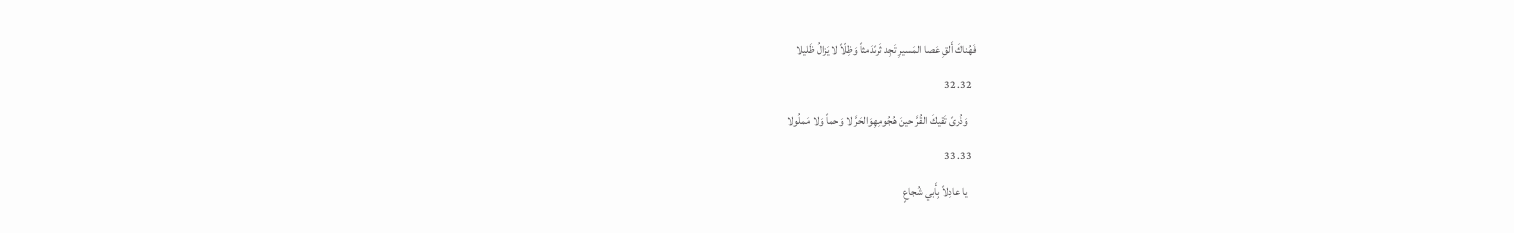فَهُناكَ أَلقِ عَصا المَسيرِ تَجِد ثَرىًدَمثاً وَظِلّاً لا يَزالُ ظَليلا
  32. 32
    وَذُرىً تَقيكَ القُرَّ حينَ هُجُومِهِوَالحَرَّ لا وَحماً وَلا مَملُولا
  33. 33
    يا عادِلاً بِأَبي شُجاعٍ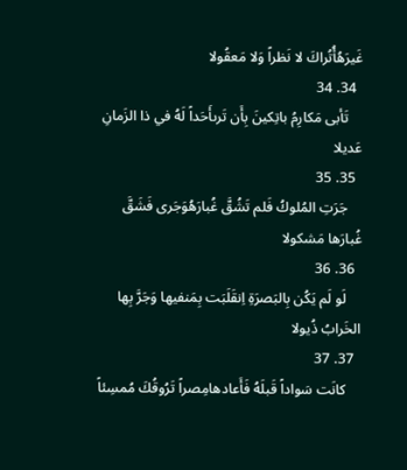غَيرَهُأُتُراكَ لا نَظراً وَلا مَعقُولا
  34. 34
    تَأبى مَكارِمُ باتِكينَ بِأَن تَرىأَحَداً لَهُ في ذا الزَمانِ عَديلا
  35. 35
    جَرَتِ المُلوكُ فَلم تَشُقَّ غُبارَهُوَجَرى فَشَقَّ غُبارَها مَشكولا
  36. 36
    لَو لَم يَكُن بِالبَصرَةِ اِنقَلَبَت بِمَنفيها وَجَرَّ بِها الخَرابُ ذُيولا
  37. 37
    كانَت سَواداً قَبلَهُ فَأَعادهامِصراً تَرُوقُكَ مُمسِئاً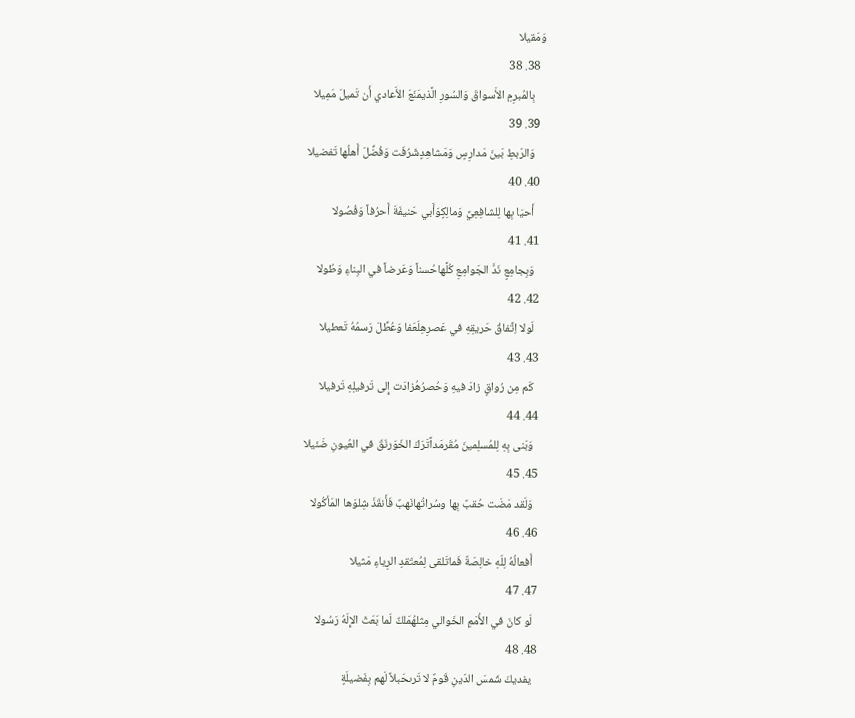وَمَقيلا
  38. 38
    بِالمُبرِمِ الأَسواقَ وَالسُورِ الَّذيمَنَعَ الأَعادي أَن تَميلَ مَمِيلا
  39. 39
    وَالرّبطِ بَينَ مَدارِسٍ وَمَشاهِدٍشَرُفَت وَفُضِّلَ أَهلُها تَفضيلا
  40. 40
    أَحيَا بِها لِلشافِعِيِّ وَمالِكٍوَأَبي حَنيفَةَ أَحرُفاً وَفُصُولا
  41. 41
    وَبِجامِعٍ نَدَّ الجَوامِعِ كُلَّهاحُسناً وَعَرضاً في البِناءِ وَطُولا
  42. 42
    لَولا اِتِّفاقُ حَريقِهِ في عَصرِهِلَعَفا وَعُطِّلَ رَسمُهُ تَعطيلا
  43. 43
    كَم مِن رُواقٍ زادَ فيهِ وَحُصرُهُزادَت إِلى تَرفيلِهِ تَرفيلا
  44. 44
    وَبَنى بِهِ لِلمُسلِمينَ مُقَرمَداًتَرَكَ الخَوَرنَقَ في العُيونِ ضَئيلا
  45. 45
    وَلَقد مَضَت حُقبٌ بِها وسُراتُهانَهبٌ فَأَنقَذَ شِلوَها المَأكُولا
  46. 46
    أَفعالُهُ لِلّهِ خالِصَةٌ فَماتَلقى لِمُعتَقدِ الرِياءِ مَثيلا
  47. 47
    لَو كانَ في الأُمَمِ الخَوالي مِثلهُمَلكٌ لَما بَعَثَ الإِلَهُ رَسُولا
  48. 48
    يفديكَ شَمسَ الدّينِ قَومٌ لا تَرىحَبلاً لَهم بِفَضيلَةٍ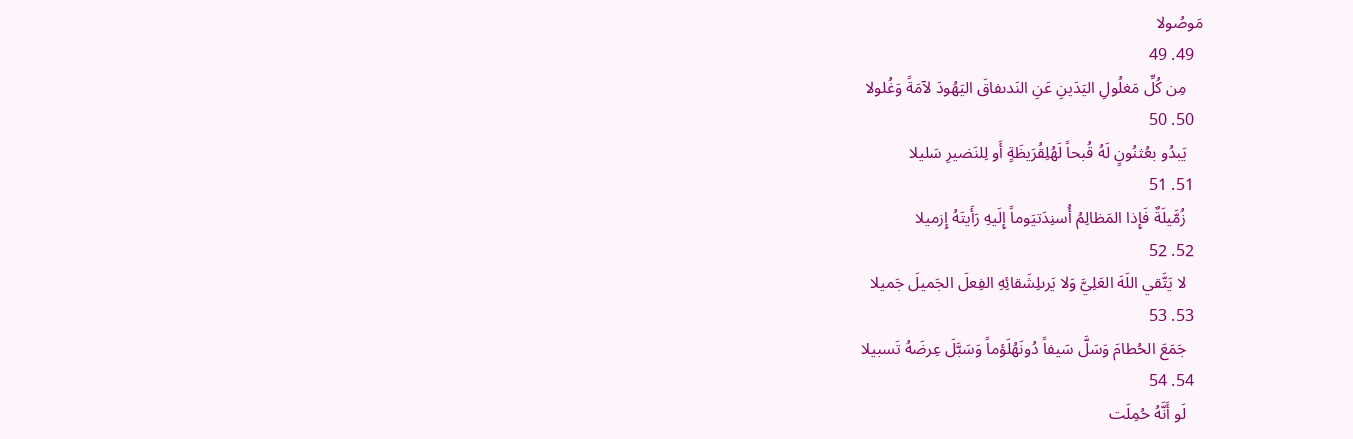مَوصُولا
  49. 49
    مِن كُلِّ مَغلُولِ اليَدَينِ عَنِ النَدىفاقَ اليَهُودَ لآمَةً وَغُلولا
  50. 50
    يَبدُو بعُثنُونٍ لَهُ قُبحاً لَهُلِقُرَيظَةٍ أَو لِلنَضيرِ سَليلا
  51. 51
    زُمَّيلَةٌ فَإِذا المَظالِمُ أُسنِدَتيَوماً إِلَيهِ رَأَيتَهُ إِزميلا
  52. 52
    لا يَتَّقي اللَهَ العَلِيَّ وَلا يَرىلِشَقائِهِ الفِعلَ الجَميلَ جَميلا
  53. 53
    جَمَعَ الحُطامَ وَسَلَّ سَيفاً دُونَهُلَؤماً وَسَبَّلَ عِرضَهُ تَسبيلا
  54. 54
    لَو أَنَّهُ حُمِلَت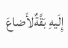إِلَيهِ بَقَّةٌلأَضاعَ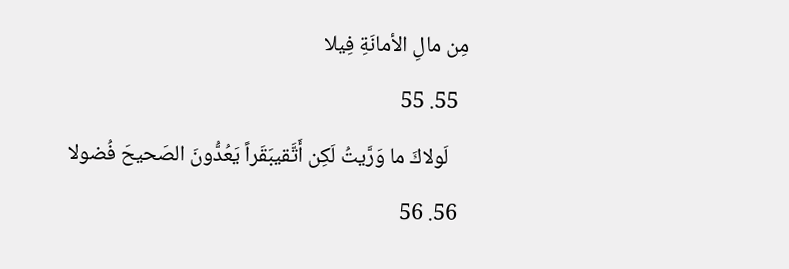مِن مالِ الأمانَةِ فِيلا
  55. 55
    لَولاكَ ما وَرَّيتُ لَكِن أَتَّقيبَقَراً يَعُدُّونَ الصَحيحَ فُضولا
  56. 56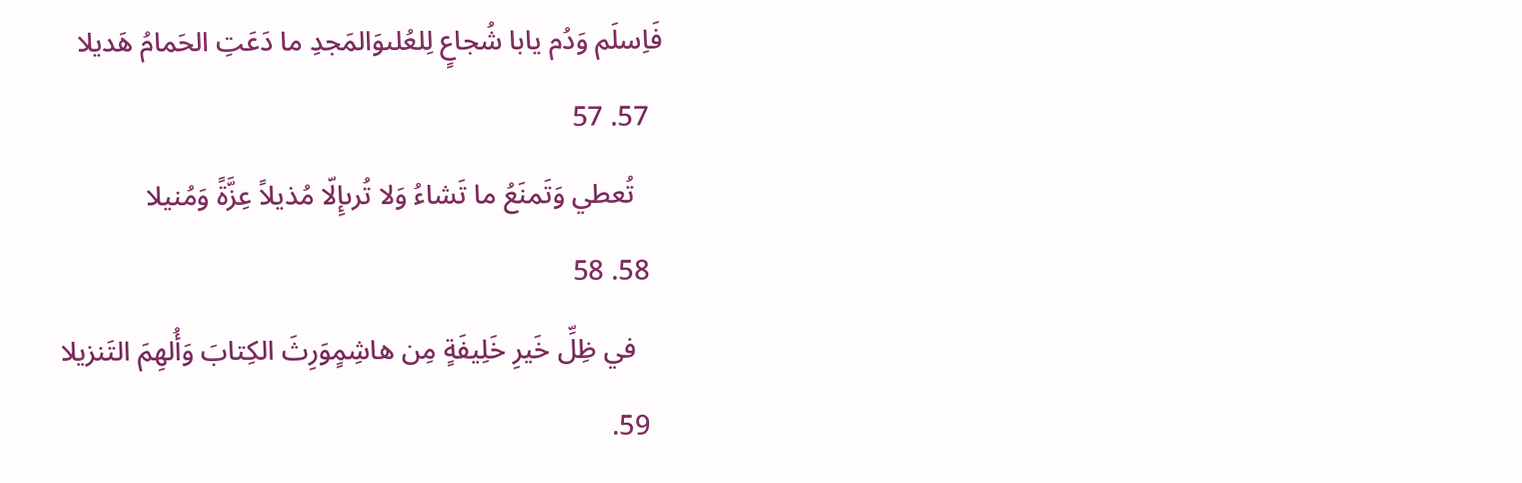فَاِسلَم وَدُم يابا شُجاعٍ لِلعُلىوَالمَجدِ ما دَعَتِ الحَمامُ هَديلا
  57. 57
    تُعطي وَتَمنَعُ ما تَشاءُ وَلا تُرىإِلّا مُذيلاً عِزَّةً وَمُنيلا
  58. 58
    في ظِلِّ خَيرِ خَلِيفَةٍ مِن هاشِمٍوَرِثَ الكِتابَ وَأُلهِمَ التَنزيلا
  59.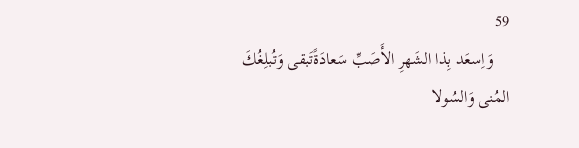59
    وَاِسعَد بِذا الشَهرِ الأَصَبِّ سَعادَةًتَبقى وَتُبلِغُكَ المُنى وَالسُولا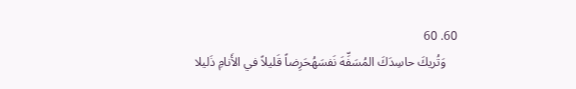60. 60
    وَتُريكَ حاسِدَكَ المُسَفِّهَ نَفسَهُحَرِضاً قَليلاً في الأَنامِ ذَليلا